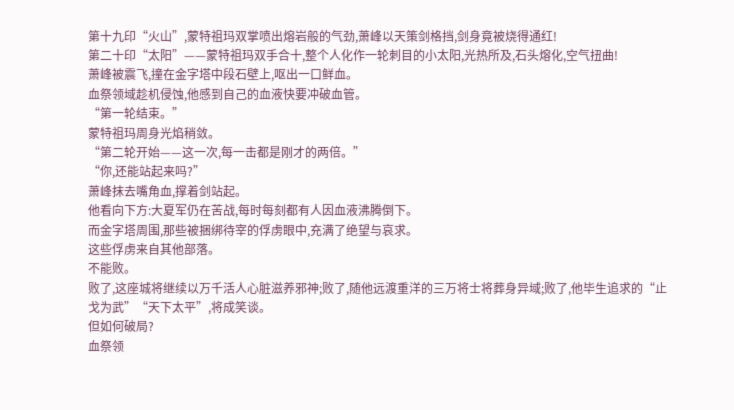第十九印“火山”,蒙特祖玛双掌喷出熔岩般的气劲,萧峰以天策剑格挡,剑身竟被烧得通红!
第二十印“太阳”——蒙特祖玛双手合十,整个人化作一轮刺目的小太阳,光热所及,石头熔化,空气扭曲!
萧峰被震飞,撞在金字塔中段石壁上,呕出一口鲜血。
血祭领域趁机侵蚀,他感到自己的血液快要冲破血管。
“第一轮结束。”
蒙特祖玛周身光焰稍敛。
“第二轮开始——这一次,每一击都是刚才的两倍。”
“你,还能站起来吗?”
萧峰抹去嘴角血,撑着剑站起。
他看向下方:大夏军仍在苦战,每时每刻都有人因血液沸腾倒下。
而金字塔周围,那些被捆绑待宰的俘虏眼中,充满了绝望与哀求。
这些俘虏来自其他部落。
不能败。
败了,这座城将继续以万千活人心脏滋养邪神;败了,随他远渡重洋的三万将士将葬身异域;败了,他毕生追求的“止戈为武”“天下太平”,将成笑谈。
但如何破局?
血祭领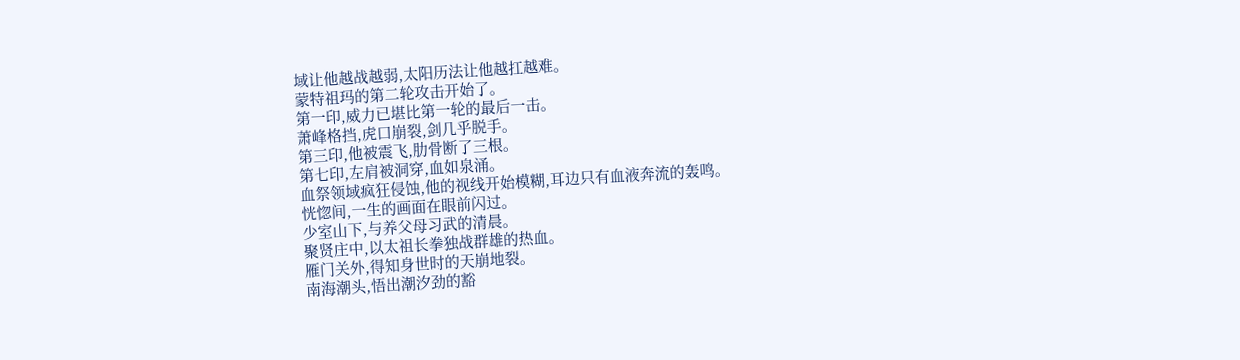域让他越战越弱,太阳历法让他越扛越难。
蒙特祖玛的第二轮攻击开始了。
第一印,威力已堪比第一轮的最后一击。
萧峰格挡,虎口崩裂,剑几乎脱手。
第三印,他被震飞,肋骨断了三根。
第七印,左肩被洞穿,血如泉涌。
血祭领域疯狂侵蚀,他的视线开始模糊,耳边只有血液奔流的轰鸣。
恍惚间,一生的画面在眼前闪过。
少室山下,与养父母习武的清晨。
聚贤庄中,以太祖长拳独战群雄的热血。
雁门关外,得知身世时的天崩地裂。
南海潮头,悟出潮汐劲的豁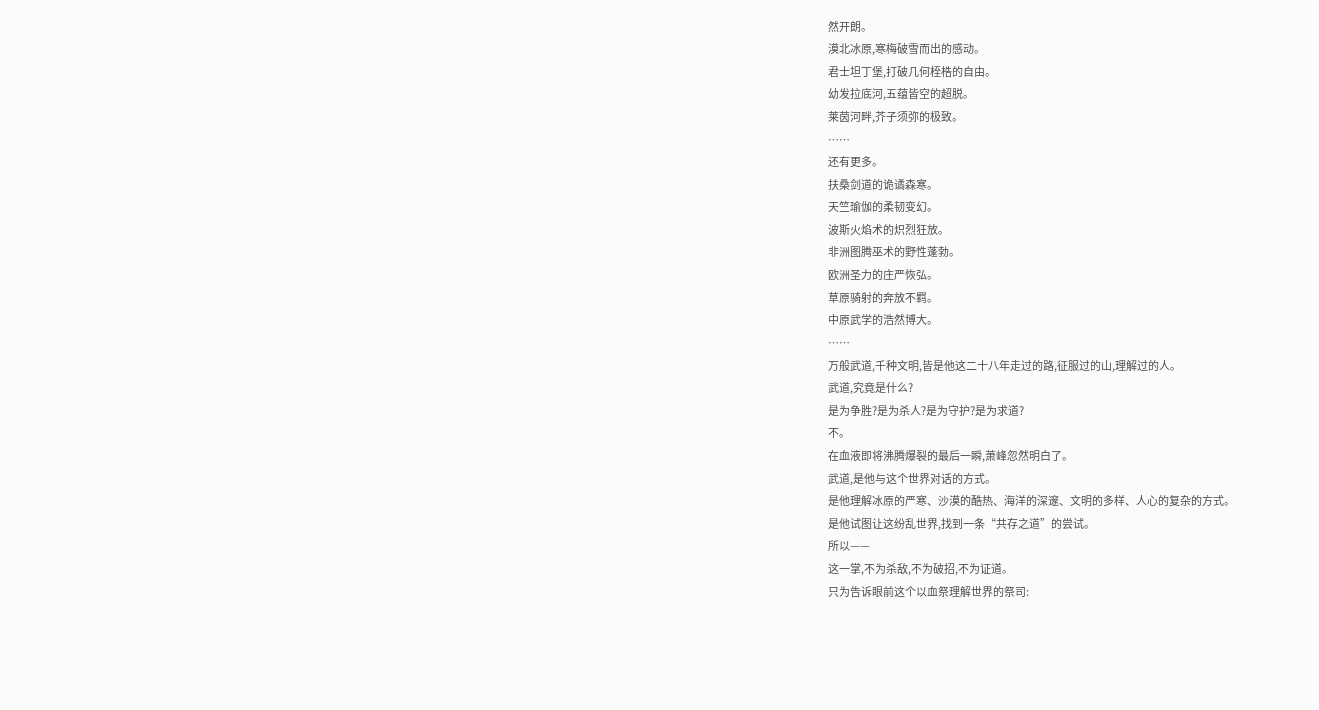然开朗。
漠北冰原,寒梅破雪而出的感动。
君士坦丁堡,打破几何桎梏的自由。
幼发拉底河,五蕴皆空的超脱。
莱茵河畔,芥子须弥的极致。
……
还有更多。
扶桑剑道的诡谲森寒。
天竺瑜伽的柔韧变幻。
波斯火焰术的炽烈狂放。
非洲图腾巫术的野性蓬勃。
欧洲圣力的庄严恢弘。
草原骑射的奔放不羁。
中原武学的浩然博大。
……
万般武道,千种文明,皆是他这二十八年走过的路,征服过的山,理解过的人。
武道,究竟是什么?
是为争胜?是为杀人?是为守护?是为求道?
不。
在血液即将沸腾爆裂的最后一瞬,萧峰忽然明白了。
武道,是他与这个世界对话的方式。
是他理解冰原的严寒、沙漠的酷热、海洋的深邃、文明的多样、人心的复杂的方式。
是他试图让这纷乱世界,找到一条“共存之道”的尝试。
所以——
这一掌,不为杀敌,不为破招,不为证道。
只为告诉眼前这个以血祭理解世界的祭司: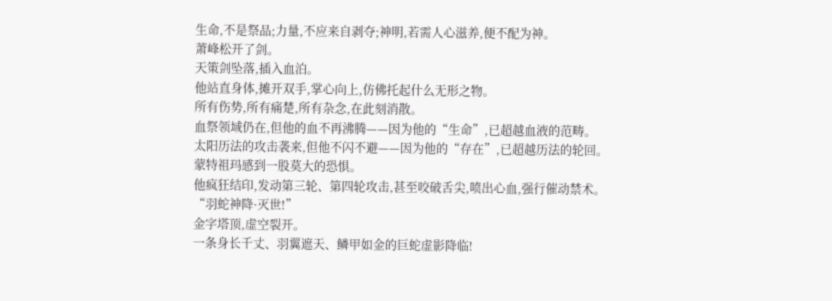生命,不是祭品;力量,不应来自剥夺;神明,若需人心滋养,便不配为神。
萧峰松开了剑。
天策剑坠落,插入血泊。
他站直身体,摊开双手,掌心向上,仿佛托起什么无形之物。
所有伤势,所有痛楚,所有杂念,在此刻消散。
血祭领域仍在,但他的血不再沸腾——因为他的“生命”,已超越血液的范畴。
太阳历法的攻击袭来,但他不闪不避——因为他的“存在”,已超越历法的轮回。
蒙特祖玛感到一股莫大的恐惧。
他疯狂结印,发动第三轮、第四轮攻击,甚至咬破舌尖,喷出心血,强行催动禁术。
“羽蛇神降·灭世!”
金字塔顶,虚空裂开。
一条身长千丈、羽翼遮天、鳞甲如金的巨蛇虚影降临!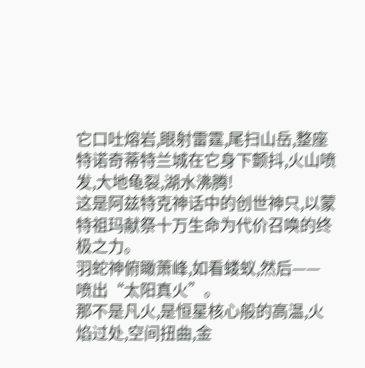它口吐熔岩,眼射雷霆,尾扫山岳,整座特诺奇蒂特兰城在它身下颤抖,火山喷发,大地龟裂,湖水沸腾!
这是阿兹特克神话中的创世神只,以蒙特祖玛献祭十万生命为代价召唤的终极之力。
羽蛇神俯瞰萧峰,如看蝼蚁,然后——
喷出“太阳真火”。
那不是凡火,是恒星核心般的高温,火焰过处,空间扭曲,金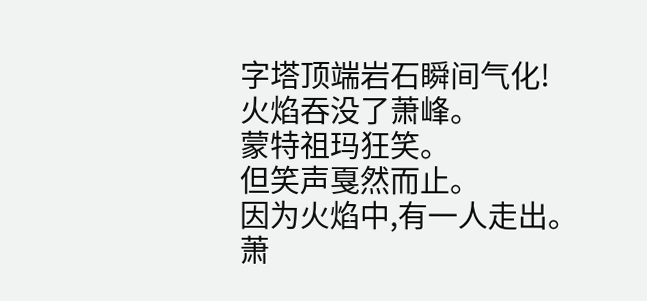字塔顶端岩石瞬间气化!
火焰吞没了萧峰。
蒙特祖玛狂笑。
但笑声戛然而止。
因为火焰中,有一人走出。
萧